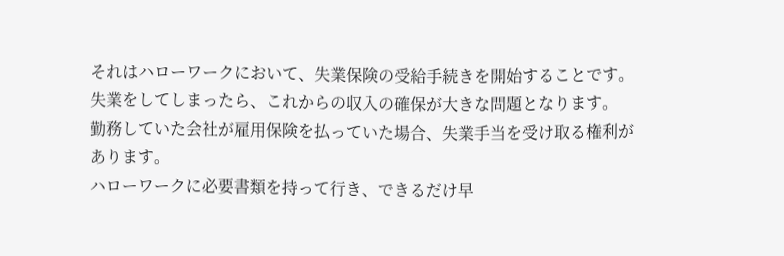それはハローワークにおいて、失業保険の受給手続きを開始することです。
失業をしてしまったら、これからの収入の確保が大きな問題となります。
勤務していた会社が雇用保険を払っていた場合、失業手当を受け取る権利が
あります。
ハローワークに必要書類を持って行き、できるだけ早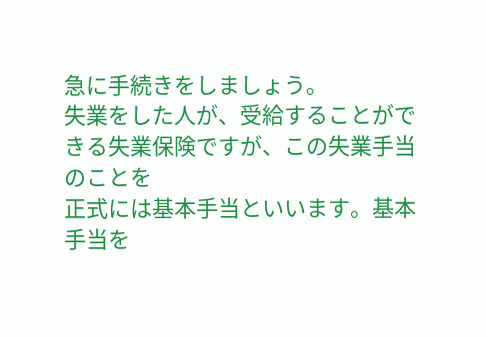急に手続きをしましょう。
失業をした人が、受給することができる失業保険ですが、この失業手当のことを
正式には基本手当といいます。基本手当を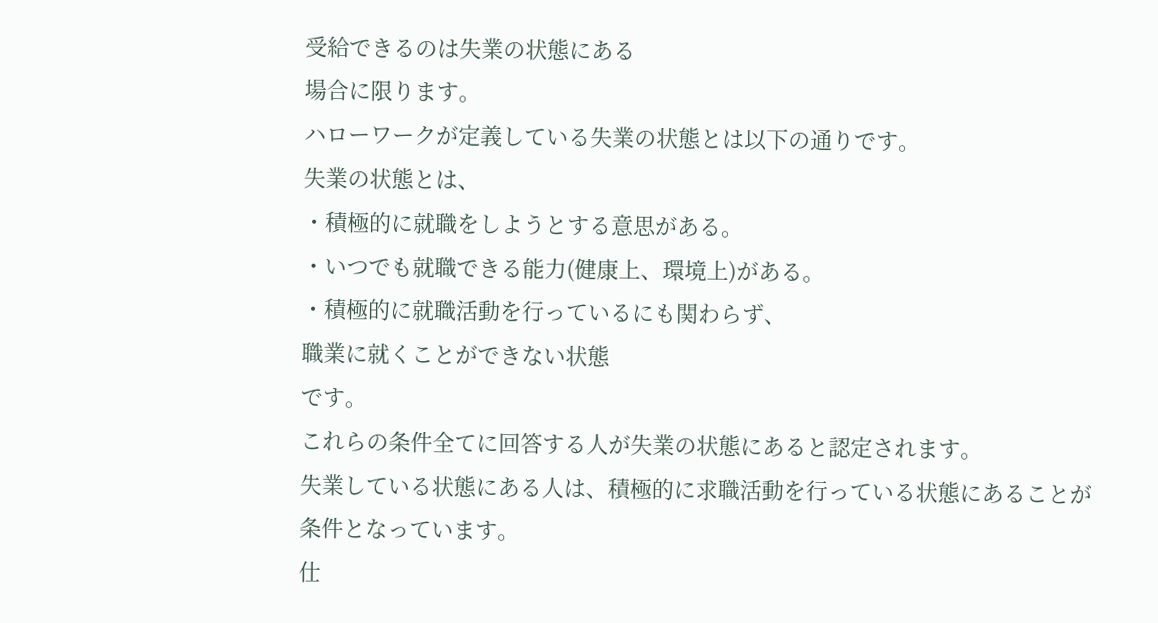受給できるのは失業の状態にある
場合に限ります。
ハローワークが定義している失業の状態とは以下の通りです。
失業の状態とは、
・積極的に就職をしようとする意思がある。
・いつでも就職できる能力(健康上、環境上)がある。
・積極的に就職活動を行っているにも関わらず、
職業に就くことができない状態
です。
これらの条件全てに回答する人が失業の状態にあると認定されます。
失業している状態にある人は、積極的に求職活動を行っている状態にあることが
条件となっています。
仕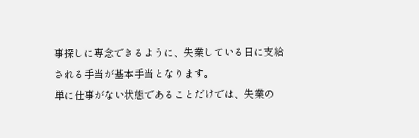事探しに専念できるように、失業している日に支給される手当が基本手当となります。
単に仕事がない状態であることだけでは、失業の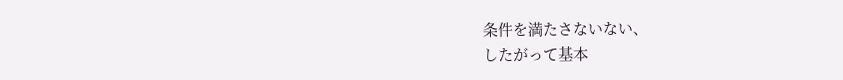条件を満たさないない、
したがって基本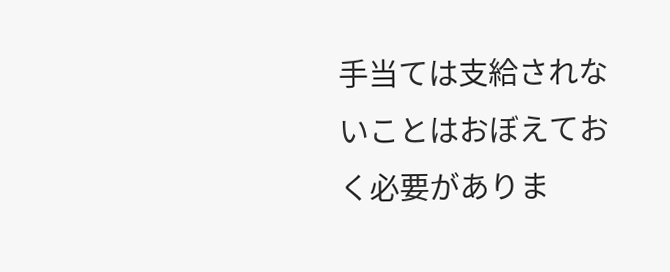手当ては支給されないことはおぼえておく必要がありま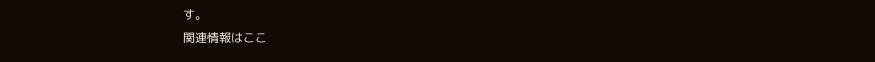す。
関連情報はここ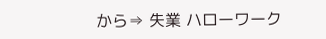から⇒ 失業 ハローワーク